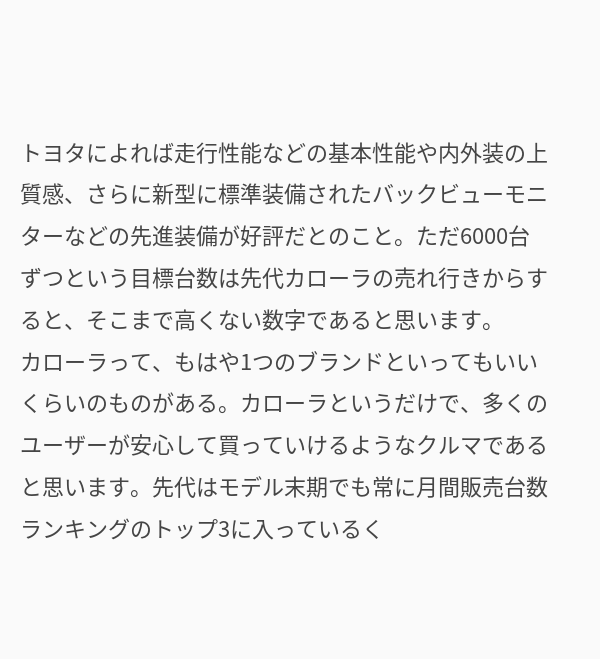トヨタによれば走行性能などの基本性能や内外装の上質感、さらに新型に標準装備されたバックビューモニターなどの先進装備が好評だとのこと。ただ6000台ずつという目標台数は先代カローラの売れ行きからすると、そこまで高くない数字であると思います。
カローラって、もはや1つのブランドといってもいいくらいのものがある。カローラというだけで、多くのユーザーが安心して買っていけるようなクルマであると思います。先代はモデル末期でも常に月間販売台数ランキングのトップ3に入っているく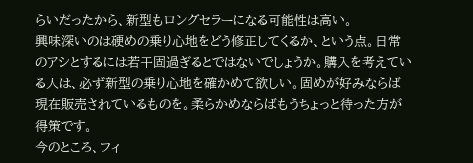らいだったから、新型もロングセラーになる可能性は高い。
興味深いのは硬めの乗り心地をどう修正してくるか、という点。日常のアシとするには若干固過ぎるとではないでしょうか。購入を考えている人は、必ず新型の乗り心地を確かめて欲しい。固めが好みならば現在販売されているものを。柔らかめならばもうちょっと待った方が得策です。
今のところ、フィ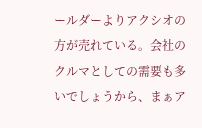ールダーよりアクシオの方が売れている。会社のクルマとしての需要も多いでしょうから、まぁア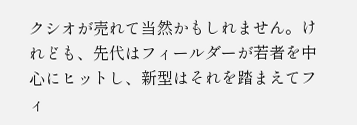クシオが売れて当然かもしれません。けれども、先代はフィールダーが若者を中心にヒットし、新型はそれを踏まえてフィ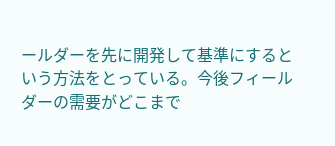ールダーを先に開発して基準にするという方法をとっている。今後フィールダーの需要がどこまで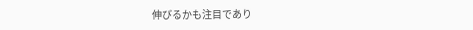伸びるかも注目であり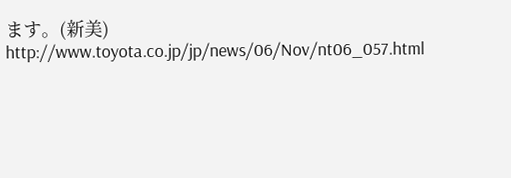ます。(新美)
http://www.toyota.co.jp/jp/news/06/Nov/nt06_057.html